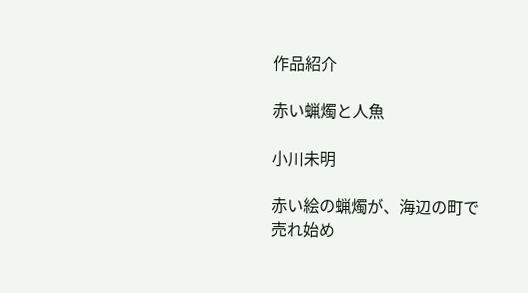作品紹介

赤い蝋燭と人魚

小川未明

赤い絵の蝋燭が、海辺の町で売れ始め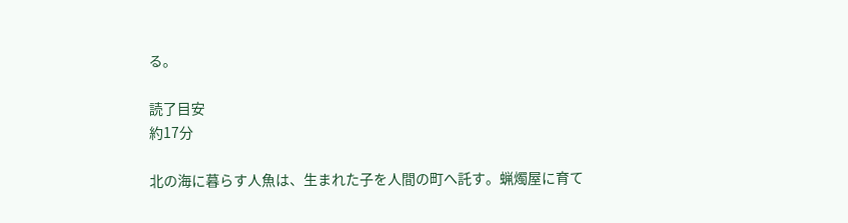る。

読了目安
約17分

北の海に暮らす人魚は、生まれた子を人間の町へ託す。蝋燭屋に育て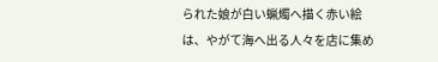られた娘が白い蝋燭へ描く赤い絵は、やがて海へ出る人々を店に集め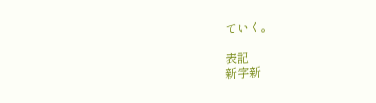ていく。

表記
新字新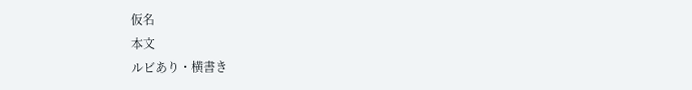仮名
本文
ルビあり・横書き